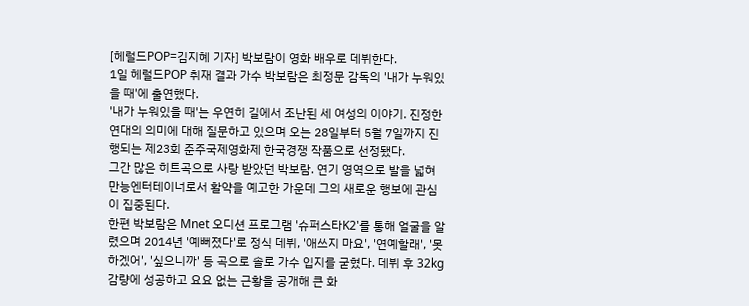[헤럴드POP=김지혜 기자] 박보람이 영화 배우로 데뷔한다.
1일 헤럴드POP 취재 결과 가수 박보람은 최정문 감독의 '내가 누워있을 때'에 출연했다.
'내가 누워있을 때'는 우연히 길에서 조난된 세 여성의 이야기. 진정한 연대의 의미에 대해 질문하고 있으며 오는 28일부터 5월 7일까지 진행되는 제23회 준주국제영화제 한국경쟁 작품으로 선정됐다.
그간 많은 히트곡으로 사랑 받았던 박보람. 연기 영역으로 발을 넓혀 만능엔터테이너로서 활약을 예고한 가운데 그의 새로운 행보에 관심이 집중된다.
한편 박보람은 Mnet 오디션 프로그램 '슈퍼스타K2'를 통해 얼굴을 알렸으며 2014년 '예뻐졌다'로 정식 데뷔, '애쓰지 마요', '연예할래', '못하겠어', '싶으니까' 등 곡으로 솔로 가수 입지를 굳혔다. 데뷔 후 32kg 감량에 성공하고 요요 없는 근황을 공개해 큰 화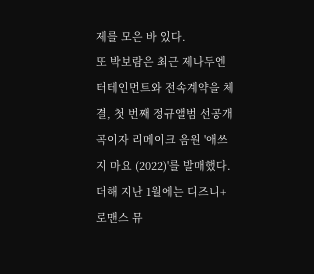제를 모은 바 있다.
또 박보람은 최근 제나두엔터테인먼트와 전속계약을 체결, 첫 번째 정규앨범 선공개곡이자 리메이크 음원 '애쓰지 마요 (2022)'를 발매했다. 더해 지난 1월에는 디즈니+ 로맨스 뮤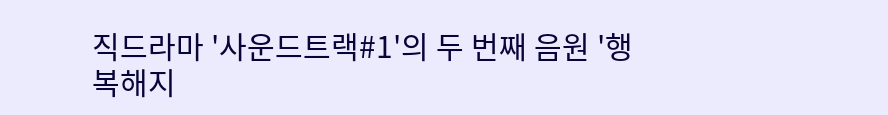직드라마 '사운드트랙#1'의 두 번째 음원 '행복해지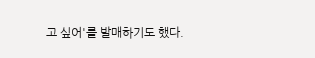고 싶어'를 발매하기도 했다.